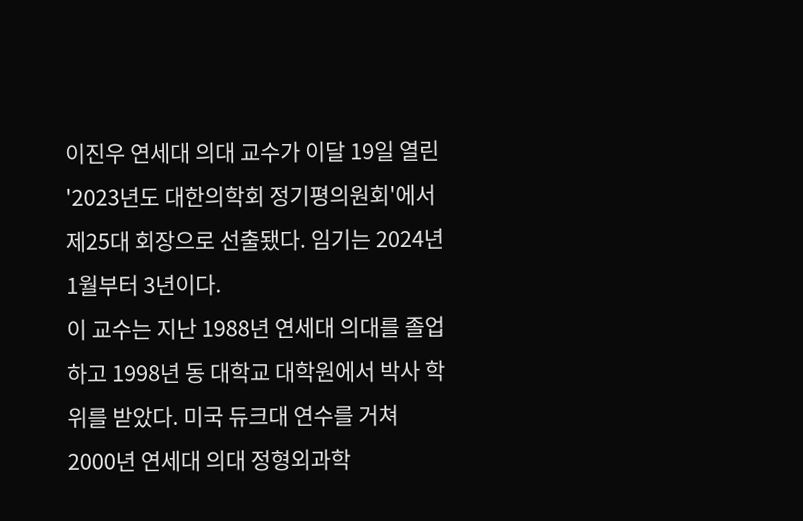이진우 연세대 의대 교수가 이달 19일 열린 '2023년도 대한의학회 정기평의원회'에서 제25대 회장으로 선출됐다. 임기는 2024년 1월부터 3년이다.
이 교수는 지난 1988년 연세대 의대를 졸업하고 1998년 동 대학교 대학원에서 박사 학위를 받았다. 미국 듀크대 연수를 거쳐 2000년 연세대 의대 정형외과학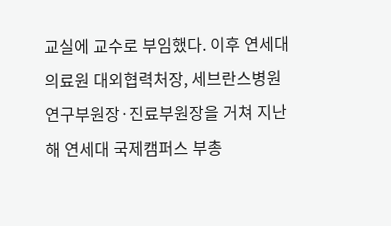교실에 교수로 부임했다. 이후 연세대 의료원 대외협력처장, 세브란스병원 연구부원장·진료부원장을 거쳐 지난해 연세대 국제캠퍼스 부총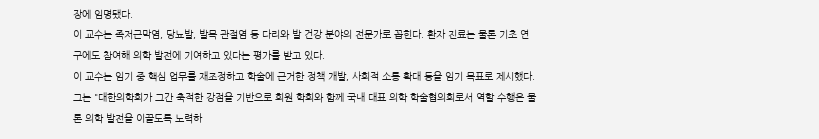장에 임명됐다.
이 교수는 족저근막염, 당뇨발, 발목 관절염 등 다리와 발 건강 분야의 전문가로 꼽힌다. 환자 진료는 물론 기초 연구에도 참여해 의학 발전에 기여하고 있다는 평가를 받고 있다.
이 교수는 임기 중 핵심 업무를 재조정하고 학술에 근거한 정책 개발, 사회적 소통 확대 등을 임기 목표로 제시했다. 그는 "대한의학회가 그간 축적한 강점을 기반으로 회원 학회와 함께 국내 대표 의학 학술협의회로서 역할 수행은 물론 의학 발전을 이끌도록 노력하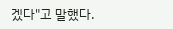겠다"고 말했다.